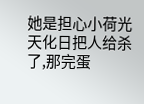她是担心小荷光天化日把人给杀了,那完蛋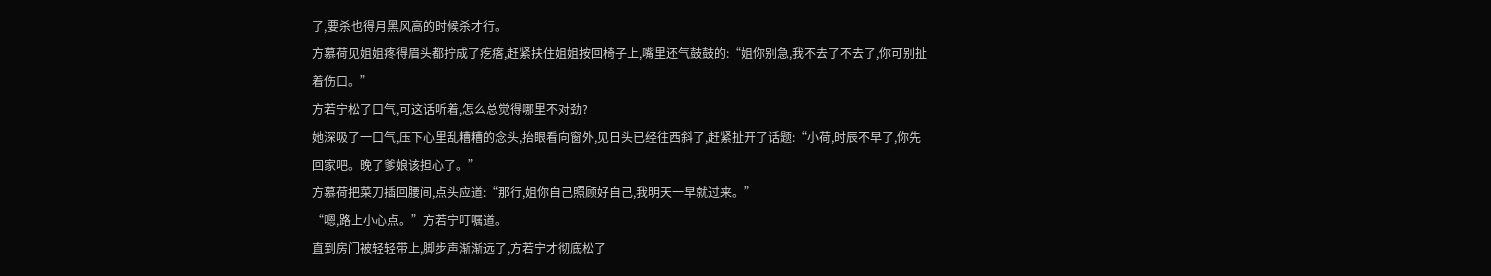了,要杀也得月黑风高的时候杀才行。
方慕荷见姐姐疼得眉头都拧成了疙瘩,赶紧扶住姐姐按回椅子上,嘴里还气鼓鼓的:“姐你别急,我不去了不去了,你可别扯着伤口。”
方若宁松了口气,可这话听着,怎么总觉得哪里不对劲?
她深吸了一口气,压下心里乱糟糟的念头,抬眼看向窗外,见日头已经往西斜了,赶紧扯开了话题:“小荷,时辰不早了,你先回家吧。晚了爹娘该担心了。”
方慕荷把菜刀插回腰间,点头应道:“那行,姐你自己照顾好自己,我明天一早就过来。”
“嗯,路上小心点。”方若宁叮嘱道。
直到房门被轻轻带上,脚步声渐渐远了,方若宁才彻底松了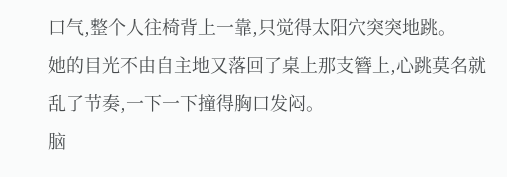口气,整个人往椅背上一靠,只觉得太阳穴突突地跳。
她的目光不由自主地又落回了桌上那支簪上,心跳莫名就乱了节奏,一下一下撞得胸口发闷。
脑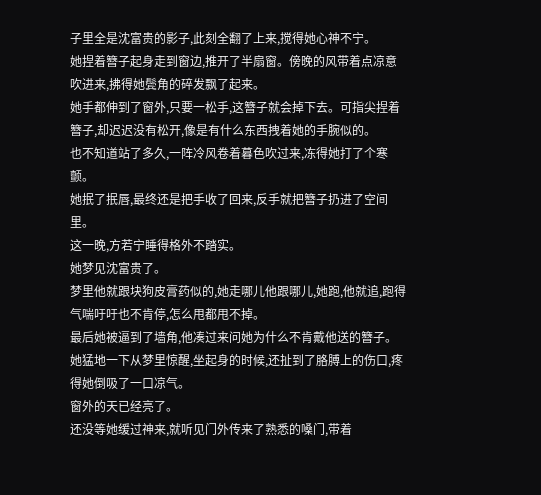子里全是沈富贵的影子,此刻全翻了上来,搅得她心神不宁。
她捏着簪子起身走到窗边,推开了半扇窗。傍晚的风带着点凉意吹进来,拂得她鬓角的碎发飘了起来。
她手都伸到了窗外,只要一松手,这簪子就会掉下去。可指尖捏着簪子,却迟迟没有松开,像是有什么东西拽着她的手腕似的。
也不知道站了多久,一阵冷风卷着暮色吹过来,冻得她打了个寒颤。
她抿了抿唇,最终还是把手收了回来,反手就把簪子扔进了空间里。
这一晚,方若宁睡得格外不踏实。
她梦见沈富贵了。
梦里他就跟块狗皮膏药似的,她走哪儿他跟哪儿,她跑,他就追,跑得气喘吁吁也不肯停,怎么甩都甩不掉。
最后她被逼到了墙角,他凑过来问她为什么不肯戴他送的簪子。
她猛地一下从梦里惊醒,坐起身的时候,还扯到了胳膊上的伤口,疼得她倒吸了一口凉气。
窗外的天已经亮了。
还没等她缓过神来,就听见门外传来了熟悉的嗓门,带着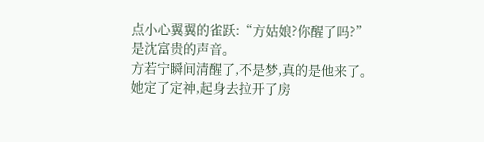点小心翼翼的雀跃:“方姑娘?你醒了吗?”
是沈富贵的声音。
方若宁瞬间清醒了,不是梦,真的是他来了。
她定了定神,起身去拉开了房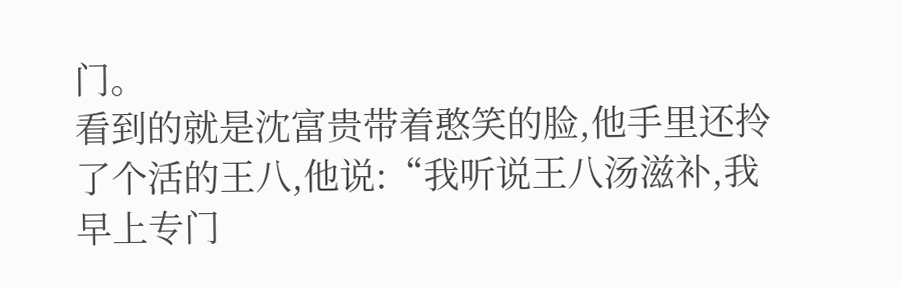门。
看到的就是沈富贵带着憨笑的脸,他手里还拎了个活的王八,他说:“我听说王八汤滋补,我早上专门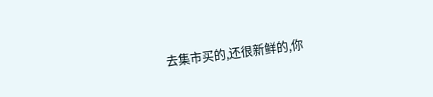去集市买的,还很新鲜的,你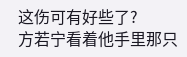这伤可有好些了?
方若宁看着他手里那只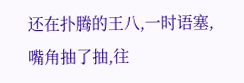还在扑腾的王八,一时语塞,嘴角抽了抽,往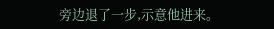旁边退了一步,示意他进来。